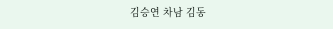김승연 차남 김동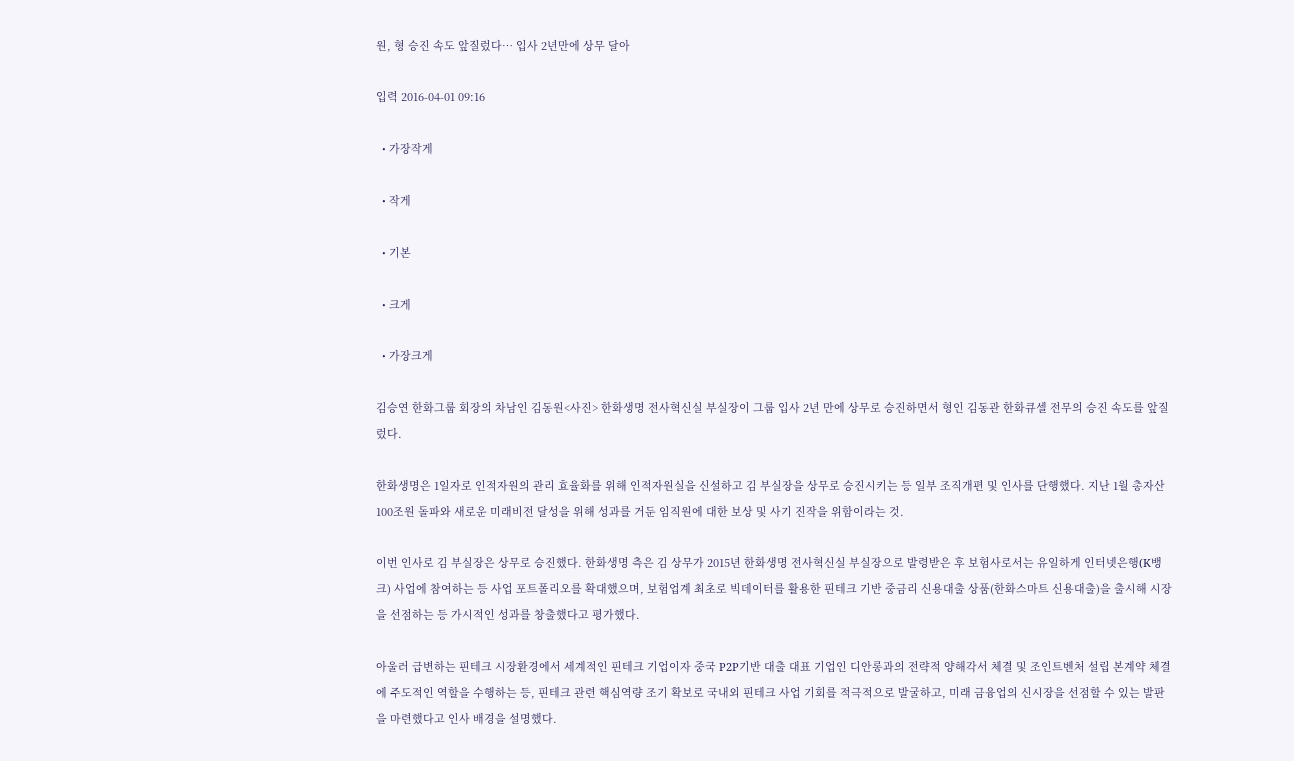원, 형 승진 속도 앞질렀다… 입사 2년만에 상무 달아

입력 2016-04-01 09:16

  • 가장작게

  • 작게

  • 기본

  • 크게

  • 가장크게

김승연 한화그룹 회장의 차남인 김동원<사진> 한화생명 전사혁신실 부실장이 그룹 입사 2년 만에 상무로 승진하면서 형인 김동관 한화큐셀 전무의 승진 속도를 앞질렀다.

한화생명은 1일자로 인적자원의 관리 효율화를 위해 인적자원실을 신설하고 김 부실장을 상무로 승진시키는 등 일부 조직개편 및 인사를 단행했다. 지난 1월 총자산 100조원 돌파와 새로운 미래비전 달성을 위해 성과를 거둔 임직원에 대한 보상 및 사기 진작을 위함이라는 것.

이번 인사로 김 부실장은 상무로 승진했다. 한화생명 측은 김 상무가 2015년 한화생명 전사혁신실 부실장으로 발령받은 후 보험사로서는 유일하게 인터넷은행(K뱅크) 사업에 참여하는 등 사업 포트폴리오를 확대했으며, 보험업계 최초로 빅데이터를 활용한 핀테크 기반 중금리 신용대출 상품(한화스마트 신용대출)을 출시해 시장을 선점하는 등 가시적인 성과를 창출했다고 평가했다.

아울러 급변하는 핀테크 시장환경에서 세계적인 핀테크 기업이자 중국 P2P기반 대출 대표 기업인 디안롱과의 전략적 양해각서 체결 및 조인트벤처 설립 본계약 체결에 주도적인 역할을 수행하는 등, 핀테크 관련 핵심역량 조기 확보로 국내외 핀테크 사업 기회를 적극적으로 발굴하고, 미래 금융업의 신시장을 선점할 수 있는 발판을 마련했다고 인사 배경을 설명했다.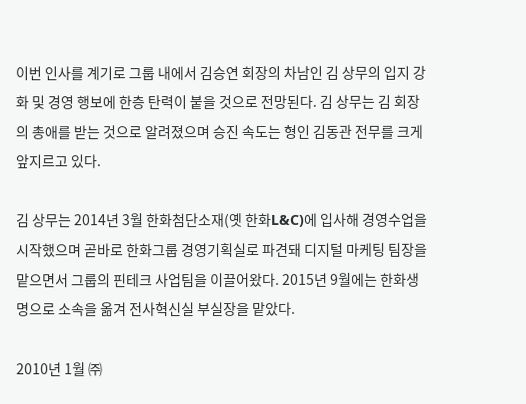이번 인사를 계기로 그룹 내에서 김승연 회장의 차남인 김 상무의 입지 강화 및 경영 행보에 한층 탄력이 붙을 것으로 전망된다. 김 상무는 김 회장의 총애를 받는 것으로 알려졌으며 승진 속도는 형인 김동관 전무를 크게 앞지르고 있다.

김 상무는 2014년 3월 한화첨단소재(옛 한화L&C)에 입사해 경영수업을 시작했으며 곧바로 한화그룹 경영기획실로 파견돼 디지털 마케팅 팀장을 맡으면서 그룹의 핀테크 사업팀을 이끌어왔다. 2015년 9월에는 한화생명으로 소속을 옮겨 전사혁신실 부실장을 맡았다.

2010년 1월 ㈜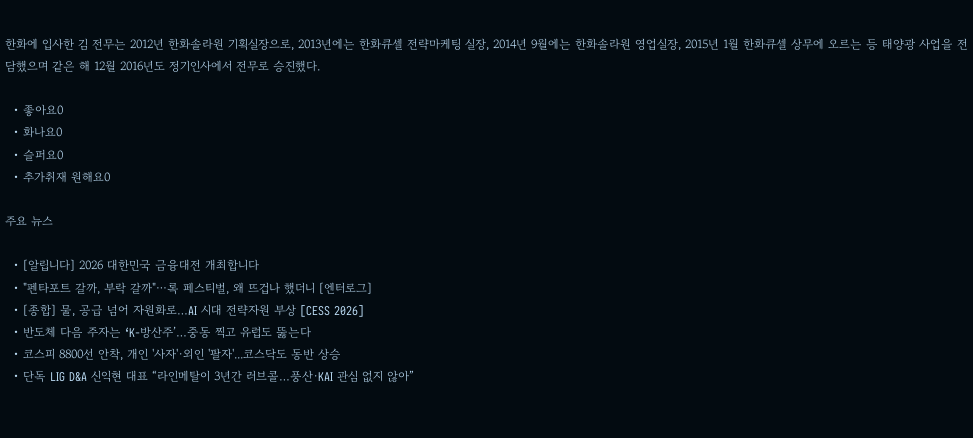한화에 입사한 김 전무는 2012년 한화솔라원 기획실장으로, 2013년에는 한화큐셀 전략마케팅 실장, 2014년 9월에는 한화솔라원 영업실장, 2015년 1월 한화큐셀 상무에 오르는 등 태양광 사업을 전담했으며 같은 해 12월 2016년도 정기인사에서 전무로 승진했다.

  • 좋아요0
  • 화나요0
  • 슬퍼요0
  • 추가취재 원해요0

주요 뉴스

  • [알립니다] 2026 대한민국 금융대전 개최합니다
  • "펜타포트 갈까, 부락 갈까"⋯록 페스티벌, 왜 뜨겁나 했더니 [엔터로그]
  • [종합] 물, 공급 넘어 자원화로…AI 시대 전략자원 부상 [CESS 2026]
  • 반도체 다음 주자는 ‘K-방산주’…중동 찍고 유럽도 뚫는다
  • 코스피 8800선 안착, 개인 '사자'·외인 '팔자'...코스닥도 동반 상승
  • 단독 LIG D&A 신익현 대표 “라인메탈이 3년간 러브콜…풍산·KAI 관심 없지 않아”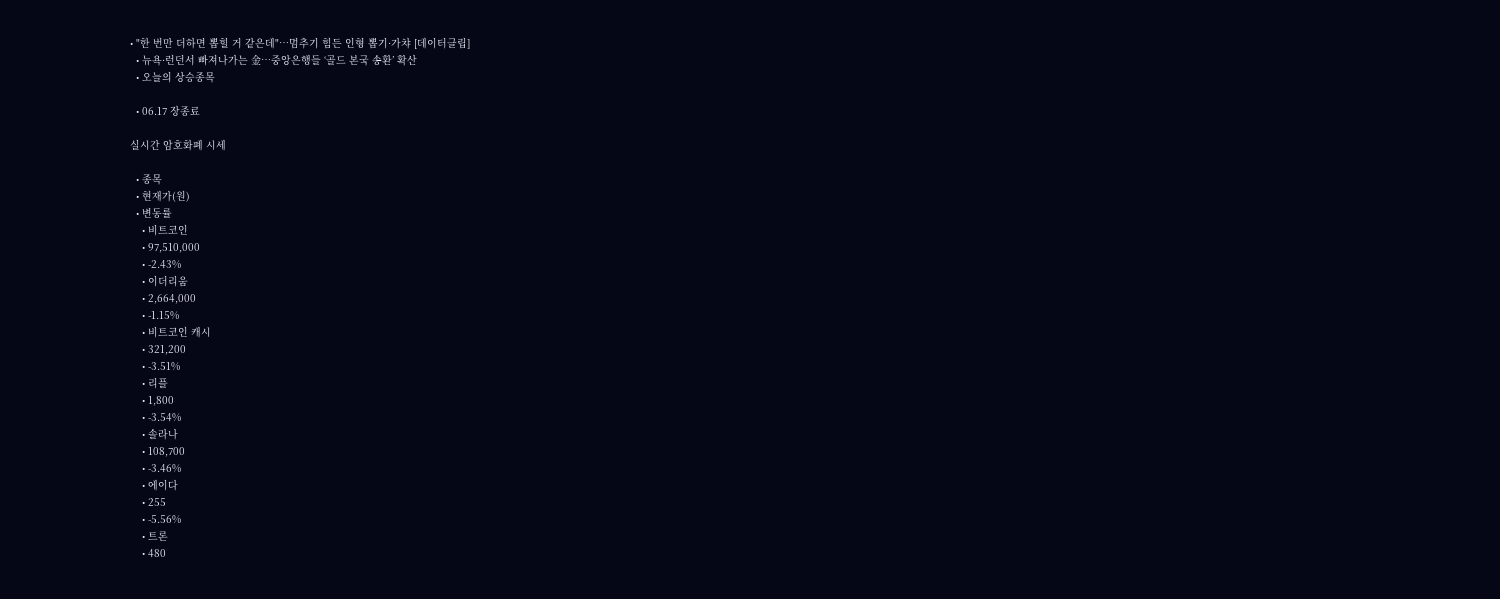• "한 번만 더하면 뽑힐 거 같은데"…멈추기 힘든 인형 뽑기·가챠 [데이터클립]
  • 뉴욕·런던서 빠져나가는 金…중앙은행들 ‘골드 본국 송환’ 확산
  • 오늘의 상승종목

  • 06.17 장종료

실시간 암호화폐 시세

  • 종목
  • 현재가(원)
  • 변동률
    • 비트코인
    • 97,510,000
    • -2.43%
    • 이더리움
    • 2,664,000
    • -1.15%
    • 비트코인 캐시
    • 321,200
    • -3.51%
    • 리플
    • 1,800
    • -3.54%
    • 솔라나
    • 108,700
    • -3.46%
    • 에이다
    • 255
    • -5.56%
    • 트론
    • 480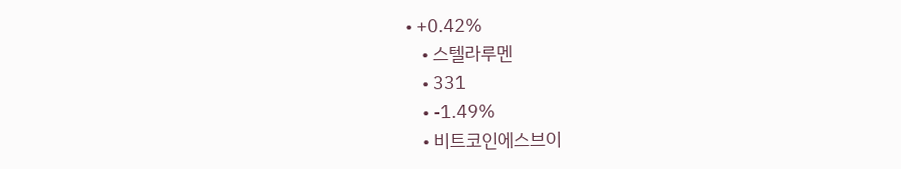• +0.42%
    • 스텔라루멘
    • 331
    • -1.49%
    • 비트코인에스브이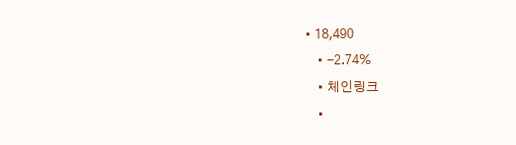• 18,490
    • -2.74%
    • 체인링크
    •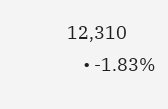12,310
    • -1.83%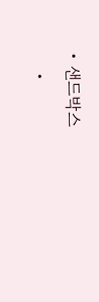• 샌드박스
    •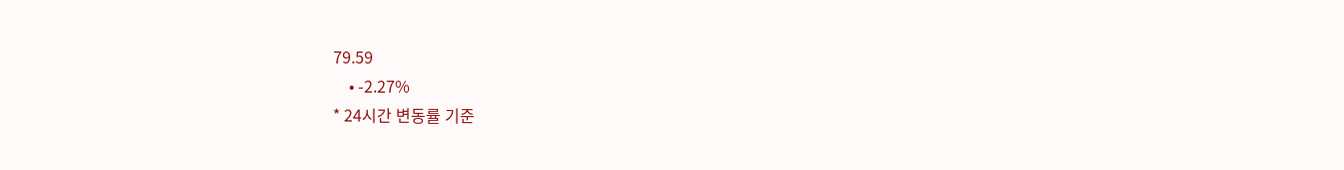79.59
    • -2.27%
* 24시간 변동률 기준